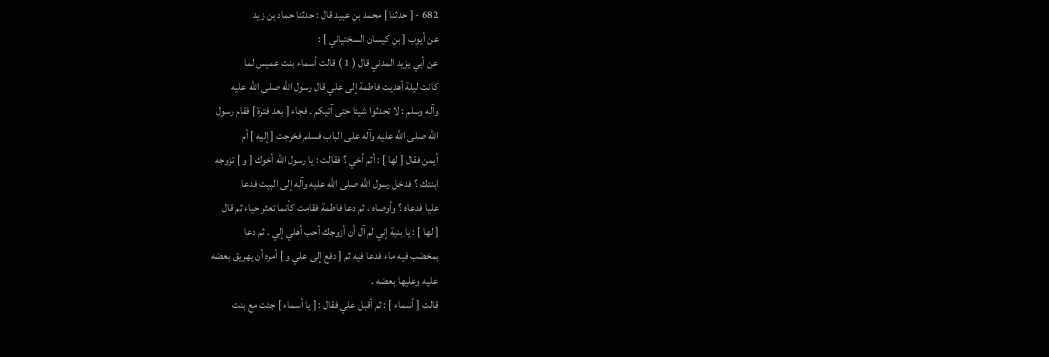682 - [ حدثنا ] محمد بن عبيد قال : حدثنا حماد بن زيد
عن أيوب [ بن كيسان السختياني ] :
عن أبي يزيد المدني قال ( 1 ) قالت أسماء بنت عميس لما
كانت ليلة أهديت فاطمة إلى علي قال رسول الله صلى الله عليه
وآله وسلم : لا تحدثوا شيئا حتى آتيكم . فجاء [ بعد فترة ] فقام رسول
الله صلى الله عليه وآله على الباب فسلم فخرجت [ إليه ] أم
أيمن فقال [ لها ] : أثم أخي ؟ فقالت : يا رسول الله أخوك [ و ] تزوجه
ابنتك ؟ فدخل رسول الله صلى الله عليه وآله إلى البيت فدعا
عليا فدعاه ؟ وأوصاه ، ثم دعا فاطمة فقامت كأنما تعثر حياء ثم قال
[ لها ] : يا بنية إني لم آل أن أزوجك أحب أهلي إلي . ثم دعا
بمخضب فيه ماء فدعا فيه ثم [ دفع إلى علي و ] أمره أن يهريق بعضه
عليه وعليها بعضه .
قالت [ أسماء ] : ثم أقبل علي فقال : [ يا أسماء ] جئت مع بنت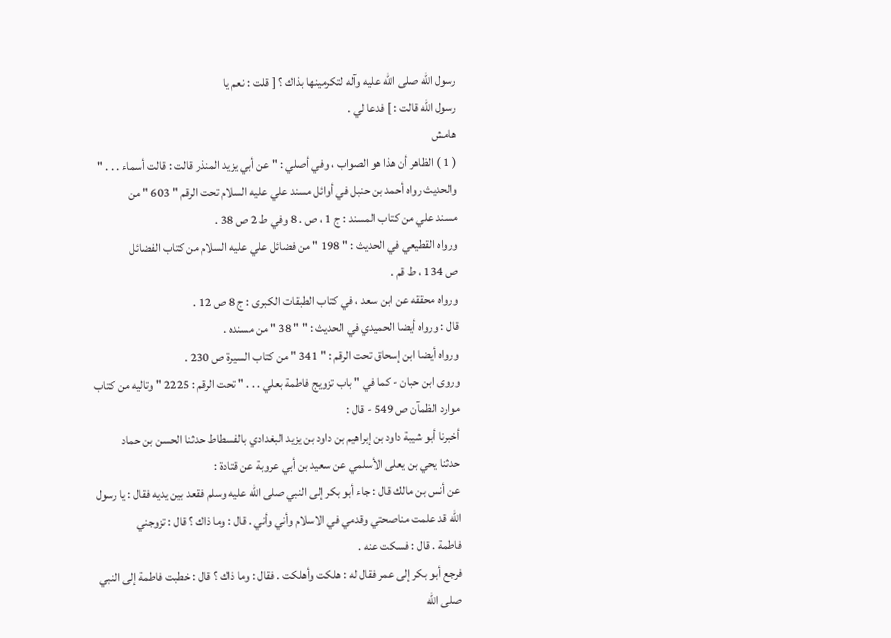رسول الله صلى الله عليه وآله لتكرمينها بذاك ؟ [ قلت : نعم يا
رسول الله قالت : ] فدعا لي .
هامش
( 1 ) الظاهر أن هذا هو الصواب ، وفي أصلي : " عن أبي يزيد المنذر قالت : قالت أسماء . . . "
والحديث رواه أحمد بن حنبل في أوائل مسند علي عليه السلام تحت الرقم " 603 " من
مسند علي من كتاب المسند : ج 1 ، ص . 8 وفي ط 2 ص 38 .
ورواه القطيعي في الحديث : " 198 " من فضائل علي عليه السلام من كتاب الفضائل
ص 134 ، ط قم .
ورواه محققه عن ابن سعد ، في كتاب الطبقات الكبرى : ج 8 ص 12 .
قال : ورواه أيضا الحميدي في الحديث : " " 38 " من مسنده .
ورواه أيضا ابن إسحاق تحت الرقم : " 341 " من كتاب السيرة ص 230 .
وروى ابن حبان - كما في " باب تزويج فاطمة بعلي . . . " تحت الرقم : 2225 " وتاليه من كتاب
موارد الظمآن ص 549 - قال :
أخبرنا أبو شيبة داود بن إبراهيم بن داود بن يزيد البغدادي بالفسطاط حدثنا الحسن بن حماد
حدثنا يحي بن يعلى الأسلمي عن سعيد بن أبي عروبة عن قتادة :
عن أنس بن مالك قال : جاء أبو بكر إلى النبي صلى الله عليه وسلم فقعد بين يديه فقال : يا رسول
الله قد علمت مناصحتي وقدمي في الاسلام وأني وأني . قال : وما ذاك ؟ قال : تزوجني
فاطمة . قال : فسكت عنه .
فرجع أبو بكر إلى عمر فقال له : هلكت وأهلكت . فقال : وما ذاك ؟ قال : خطبت فاطمة إلى النبي
صلى الله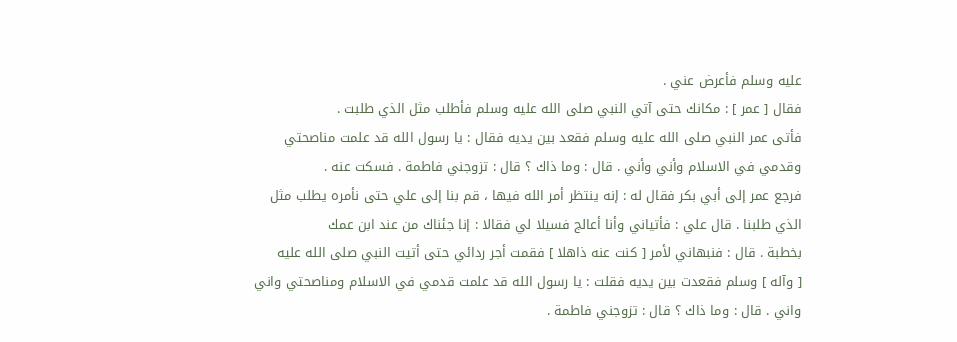عليه وسلم فأعرض عني .
فقال [ عمر ] : مكانك حتى آتي النبي صلى الله عليه وسلم فأطلب مثل الذي طلبت .
فأتى عمر النبي صلى الله عليه وسلم فقعد بين يديه فقال : يا رسول الله قد علمت مناصحتي
وقدمي في الاسلام وأني وأني . قال : وما ذاك ؟ قال : تزوجني فاطمة . فسكت عنه .
فرجع عمر إلى أبي بكر فقال له : إنه ينتظر أمر الله فيها ، قم بنا إلى علي حتى نأمره يطلب مثل
الذي طلبنا . قال علي : فأتياني وأنا أعالج فسيلا لي فقالا : إنا جئناك من عند ابن عمك
بخطبة . قال : فنبهاني لأمر [ كنت عنه ذاهلا ] فقمت أجر ردائي حتى أتيت النبي صلى الله عليه
[ وآله ] وسلم فقعدت بين يديه فقلت : يا رسول الله قد علمت قدمي في الاسلام ومناصحتي واني
واني . قال : وما ذاك ؟ قال : تزوجني فاطمة .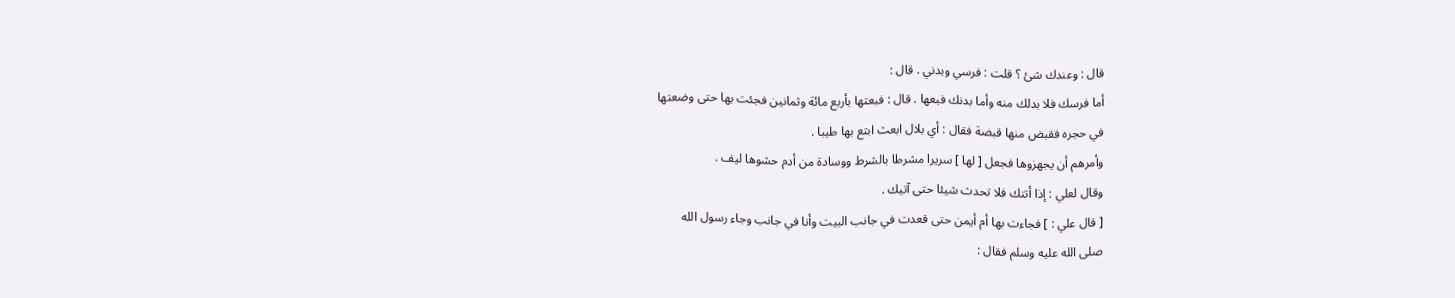قال : وعندك شئ ؟ قلت : فرسي وبدني . قال :
أما فرسك فلا بدلك منه وأما بدنك فبعها . قال : فبعتها بأربع مائة وثمانين فجئت بها حتى وضعتها
في حجره فقبض منها قبضة فقال : أي بلال ابعث ابتع بها طيبا .
وأمرهم أن يجهزوها فجعل [ لها ] سريرا مشرطا بالشرط ووسادة من أدم حشوها ليف .
وقال لعلي : إذا أتتك فلا تحدث شيئا حتى آتيك .
[ قال علي : ] فجاءت بها أم أيمن حتى قعدت في جانب البيت وأنا في جانب وجاء رسول الله
صلى الله عليه وسلم فقال :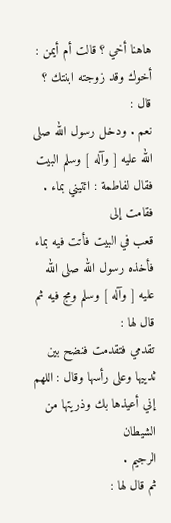هاهنا أخي ؟ قالت أم أيمن : أخوك وقد زوجته ابنتك ؟ قال :
نعم . ودخل رسول الله صلى الله عليه [ وآله ] وسلم البيت فقال لفاطمة : ائتيني بماء . فقامت إلى
قعب في البيت فأتت فيه بماء فأخذه رسول الله صلى الله عليه [ وآله ] وسلم ومج فيه ثم قال لها :
تقدمي فتقدمت فنضح بين ثدييها وعلى رأسها وقال : اللهم إني أعيذها بك وذريتها من الشيطان
الرجيم .
ثم قال لها :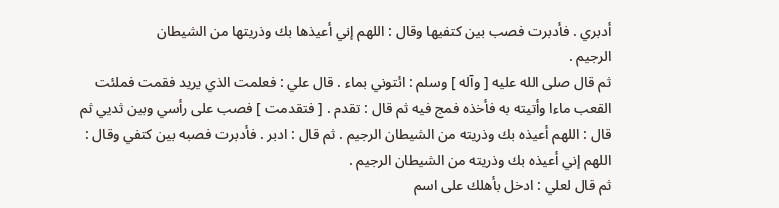أدبري . فأدبرت فصب بين كتفيها وقال : اللهم إني أعيذها بك وذريتها من الشيطان
الرجيم .
ثم قال صلى الله عليه [ وآله ] وسلم : ائتوني بماء . قال علي : فعلمت الذي يريد فقمت فملئت
القعب ماءا وأتيته به فأخذه فمج فيه ثم قال : تقدم . [ فتقدمت ] فصب على رأسي وبين ثديي ثم
قال : اللهم أعيذه بك وذريته من الشيطان الرجيم . ثم قال : ادبر . فأدبرت فصبه بين كتفي وقال :
اللهم إني أعيذه بك وذريته من الشيطان الرجيم .
ثم قال لعلي : ادخل بأهلك على اسم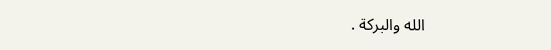الله والبركة .